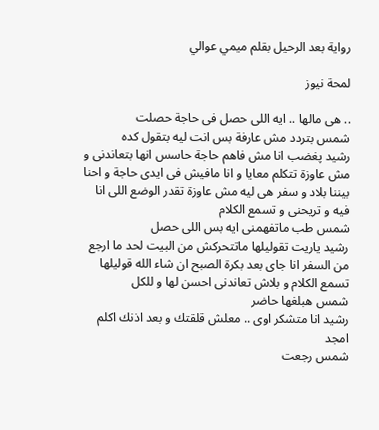رواية بعد الرحيل بقلم ميمي عوالي

لمحة نيوز

.. هى مالها .. ايه اللى حصل فى حاجة حصلت
شمس بتردد مش عارفة بس انت ليه بتقول كده
رشيد پغضب انا مش فاهم حاجة حاسس انها بتعاندنى و مش عاوزة تتكلم معايا و انا مافيش فى ايدى حاجة و احنا بيننا بلاد و سفر هى ليه مش عاوزة تقدر الوضع اللى انا فيه و تريحنى و تسمع الكلام
شمس طب ماتفهمنى ايه بس اللى حصل
رشيد ياريت تقوليلها ماتتحركش من البيت لحد ما ارجع من السفر انا جاى بعد بكرة الصبح ان شاء الله قوليلها تسمع الكلام و بلاش تعاندنى احسن لها و للكل
شمس هبلغها حاضر
رشيد انا متشكر اوى .. معلش قلقتك و بعد اذنك اكلم امجد
شمس رجعت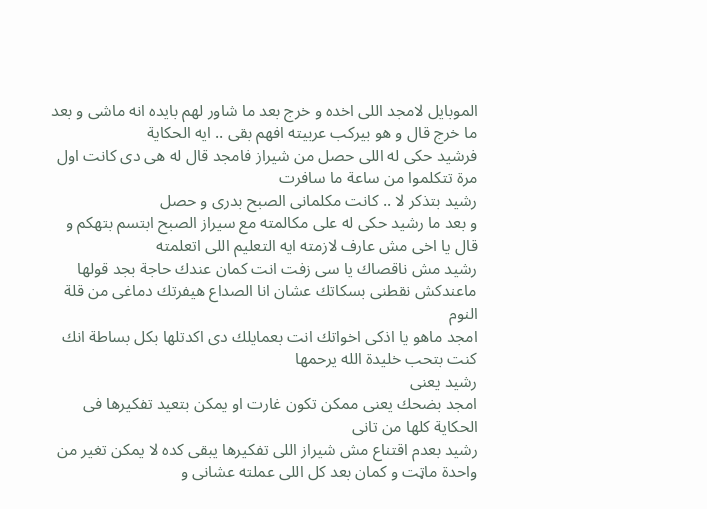الموبايل لامجد اللى اخده و خرج بعد ما شاور لهم بايده انه ماشى و بعد ما خرج قال و هو بيركب عربيته افهم بقى .. ايه الحكاية
فرشيد حكى له اللى حصل من شيراز فامجد قال له هى دى كانت اول مرة تتكلموا من ساعة ما سافرت
رشيد بتذكر لا .. كانت مكلمانى الصبح بدرى و حصل
و بعد ما رشيد حكى له على مكالمته مع سيراز الصبح ابتسم بتهكم و قال يا اخى مش عارف لازمته ايه التعليم اللى اتعلمته
رشيد مش ناقصاك يا سى زفت انت كمان عندك حاجة بجد قولها ماعندكش نقطنى بسكاتك عشان انا الصداع هيفرتك دماغى من قلة النوم
امجد ماهو يا اذكى اخواتك انت بعمايلك دى اكدتلها بكل بساطة انك كنت بتحب خليدة الله يرحمها
رشيد يعنى
امجد بضحك يعنى ممكن تكون غارت او يمكن بتعيد تفكيرها فى الحكاية كلها من تانى
رشيد بعدم اقتناع مش شيراز اللى تفكيرها يبقى كده لا يمكن تغير من واحدة ماټت و كمان بعد كل اللى عملته عشانى و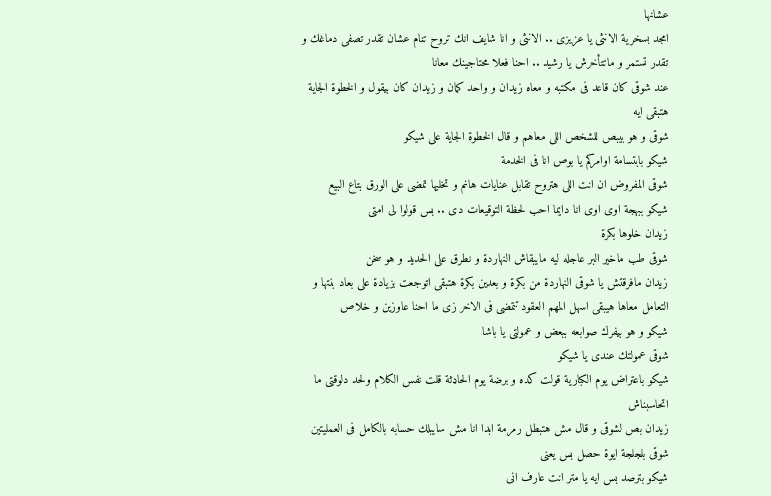عشانها
امجد بسخرية الانثى يا عزيزى .. الانثى و انا شايف انك تروح تنام عشان تقدر تصفى دماغك و تقدر تستمر و ماتتأخرش يا رشيد .. احنا فعلا محتاجينك معانا
عند شوقى كان قاعد فى مكتبه و معاه زيدان و واحد كمان و زيدان كان بيقول و الخطوة الجاية هتبقى ايه
شوقى و هو بيبص للشخص اللى معاهم و قال الخطوة الجاية على شيكو
شيكو بابتسامة اوامركم يا بوص انا فى الخدمة
شوقى المفروض ان انت اللى هتروح تقابل عنايات هانم و تخليها تمضى على الورق بتاع البيع
شيكو ببهجة اوى اوى انا دايما احب لحظة التوقيعات دى .. بس قولوا لى امتى
زيدان خلوها بكرة
شوقى طب ماخير البر عاجله ليه مايبقاش النهاردة و نطرق على الحديد و هو سخن
زيدان مافرقتش يا شوقى النهاردة من بكرة و بعدين بكرة هتبقى اتوجعت بزيادة على بعاد بنتها و التعامل معاها هيبقى اسهل المهم العقود تتمضى فى الاخر زى ما احنا عاوزين و خلاص
شيكو و هو بيفرك صوابعه ببعض و عمولتى يا باشا
شوقى عمولتك عندى يا شيكو
شيكو باعتراض يوم الكبارية قولت كده و برضة يوم الحاډثة قلت نفس الكلام ولحد دلوقتى ما اتحاسبناش
زيدان بص لشوقى و قال مش هتبطل رمرمة ابدا انا مش سايبلك حسابه بالكامل فى العمليتين
شوقى بلجلجة ايوة حصل بس يعنى
شيكو بترصد بس ايه يا متر انت عارف انى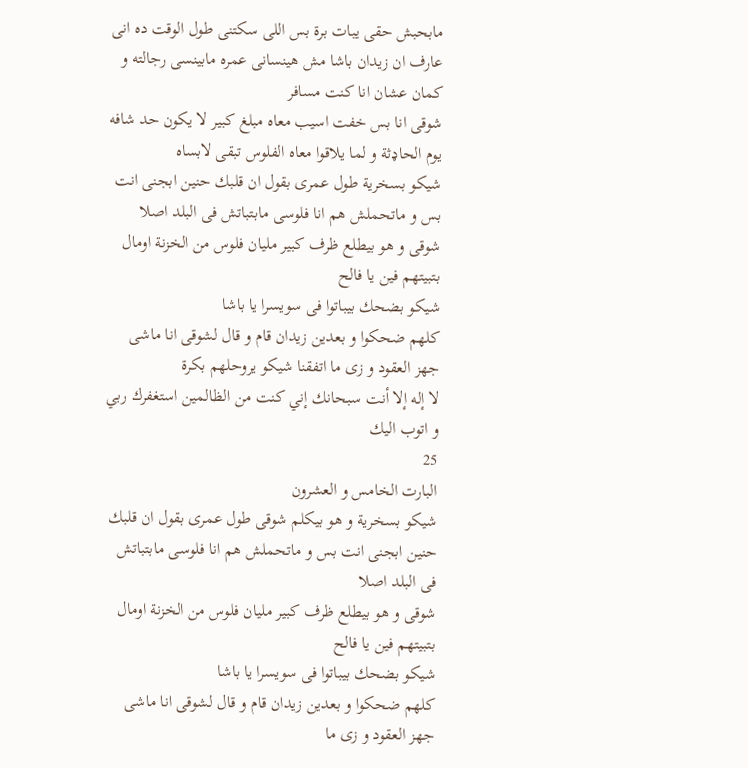مابحبش حقى يبات برة بس اللى سكتنى طول الوقت ده انى عارف ان زيدان باشا مش هينسانى عمره مابينسى رجالته و كمان عشان انا كنت مسافر
شوقى انا بس خفت اسيب معاه مبلغ كبير لا يكون حد شافه يوم الحاډثة و لما يلاقوا معاه الفلوس تبقى لابساه
شيكو بسخرية طول عمرى بقول ان قلبك حنين ابجنى انت بس و ماتحملش هم انا فلوسى مابتباتش فى البلد اصلا
شوقى و هو بيطلع ظرف كبير مليان فلوس من الخزنة اومال بتبيتهم فين يا فالح
شيكو بضحك بيباتوا فى سويسرا يا باشا
كلهم ضحكوا و بعدين زيدان قام و قال لشوقى انا ماشى جهز العقود و زى ما اتفقنا شيكو يروحلهم بكرة
لا إله إلا أنت سبحانك إني كنت من الظالمين استغفرك ربي و اتوب اليك
25
البارت الخامس و العشرون
شيكو بسخرية و هو بيكلم شوقى طول عمرى بقول ان قلبك حنين ابجنى انت بس و ماتحملش هم انا فلوسى مابتباتش فى البلد اصلا
شوقى و هو بيطلع ظرف كبير مليان فلوس من الخزنة اومال بتبيتهم فين يا فالح
شيكو بضحك بيباتوا فى سويسرا يا باشا
كلهم ضحكوا و بعدين زيدان قام و قال لشوقى انا ماشى جهز العقود و زى ما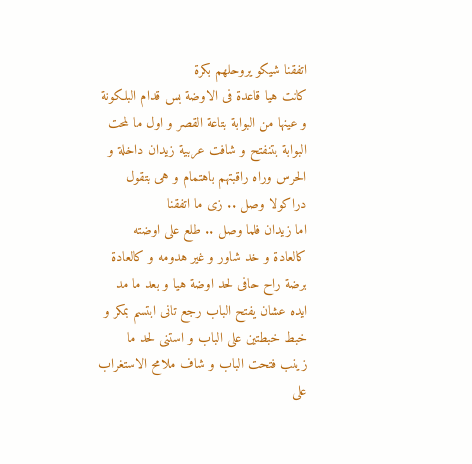اتفقنا شيكو يروحلهم بكرة
كانت هيا قاعدة فى الاوضة بس قدام البلكونة و عينها من البوابة بتاعة القصر و اول ما لمحت البوابة بتنفتح و شافت عربية زيدان داخلة و الحرس وراه راقبتهم باهتمام و هى بتقول دراكولا وصل .. زى ما اتفقنا
اما زيدان فلما وصل .. طلع على اوضته كالعادة و خد شاور و غير هدومه و كالعادة برضة راح حافى لحد اوضة هيا و بعد ما مد ايده عشان يفتح الباب رجع تانى ابتسم بمكر و خبط خبطتين على الباب و استنى لحد ما زينب فتحت الباب و شاف ملامح الاستغراب على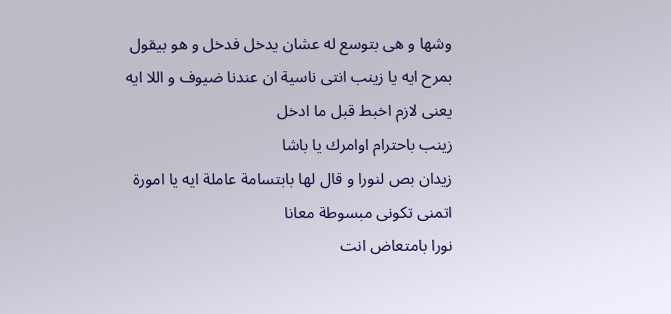وشها و هى بتوسع له عشان يدخل فدخل و هو بيقول بمرح ايه يا زينب انتى ناسية ان عندنا ضيوف و اللا ايه يعنى لازم اخبط قبل ما ادخل
زينب باحترام اوامرك يا باشا
زيدان بص لنورا و قال لها بابتسامة عاملة ايه يا امورة اتمنى تكونى مبسوطة معانا
نورا بامتعاض انت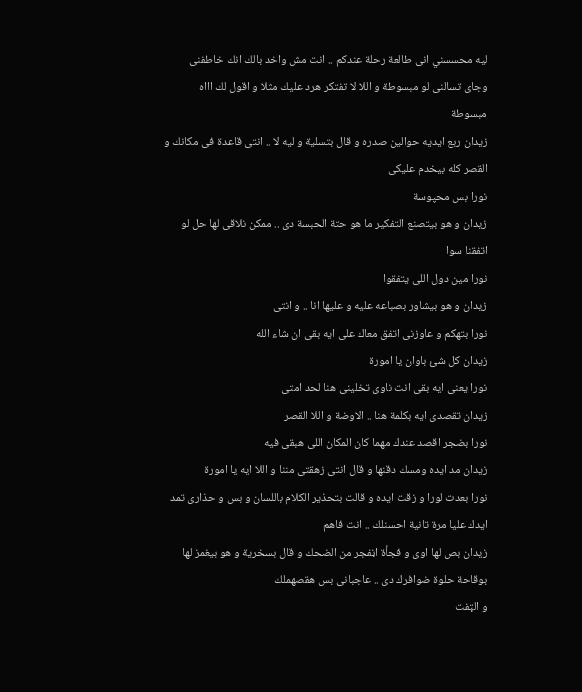ليه محسسني انى طالعة رحلة عندكم .. انت مش واخد بالك انك خاطفنى وجاى تسالنى لو مبسوطة و اللا لا تفتكر هرد عليك مثلا و اقول لك اااه مبسوطة
زيدان ربع ايديه حوالين صدره و قال بتسلية و ليه لا .. انتى قاعدة فى مكانك و القصر كله بيخدم عليكى
نورا بس محپوسة
زيدان و هو بيتصنع التفكير ما هو حتة الحبسة دى .. ممكن نلاقى لها حل لو اتفقنا سوا
نورا مين دول اللى يتفقوا
زيدان و هو بيشاور بصباعه عليه و عليها انا .. و انتى
نورا بتهكم و عاوزنى اتفق معاك على ايه بقى ان شاء الله
زيدان كل شئ باوان يا امورة
نورا يعنى ايه بقى انت ناوى تخلينى هنا لحد امتى
زيدان تقصدى ايه بكلمة هنا .. الاوضة و اللا القصر
نورا بضجر اقصد عندك مهما كان المكان اللى هبقى فيه
زيدان مد ايده ومسك دقنها و قال انتى زهقتى مننا و اللا ايه يا امورة
نورا بعدت لورا و زقت ايده و قالت بتحذير الكلام باللسان و بس و حذارى تمد ايدك عليا مرة تانية احسنلك .. انت فاهم
زيدان بص لها اوى و فجأة اڼفجر من الضحك و قال بسخرية و هو بيغمز لها بوقاحة حلوة ضوافرك دى .. عاجبانى بس هقصهملك
و الټفت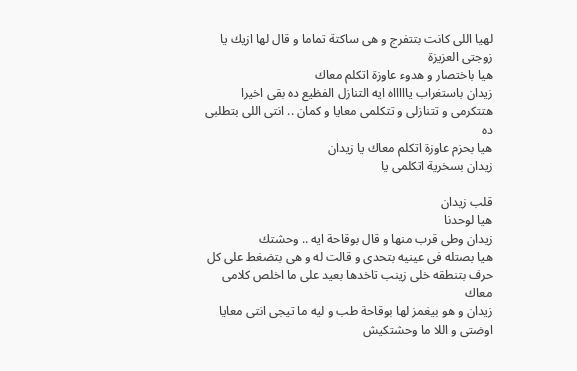لهيا اللى كانت بتتفرج و هى ساكتة تماما و قال لها ازيك يا زوجتى العزيزة
هيا باختصار و هدوء عاوزة اتكلم معاك
زيدان باستغراب ياااااه ايه التنازل الفظيع ده بقى اخيرا هتتكرمى و تتنازلى و تتكلمى معايا و كمان .. انتى اللى بتطلبى ده
هيا بحزم عاوزة اتكلم معاك يا زيدان
زيدان بسخرية اتكلمى يا

قلب زيدان
هيا لوحدنا
زيدان وطى قرب منها و قال بوقاحة ايه .. وحشتك
هيا بصتله فى عينيه بتحدى و قالت له و هى بتضغط على كل حرف بتنطقه خلى زينب تاخدها بعيد على ما اخلص كلامى معاك
زيدان و هو بيغمز لها بوقاحة طب و ليه ما تيجى انتى معايا اوضتى و اللا ما وحشتكيش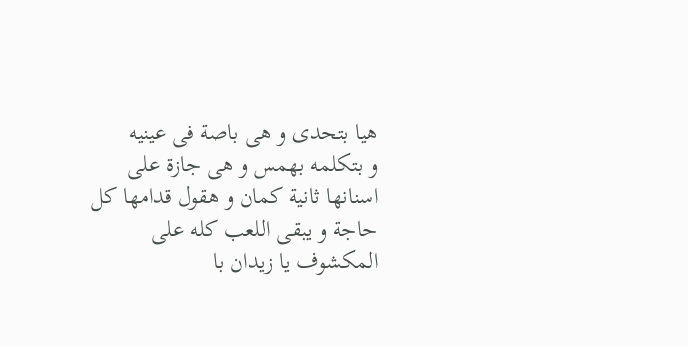هيا بتحدى و هى باصة فى عينيه
و بتكلمه بهمس و هى جازة على اسنانها ثانية كمان و هقول قدامها كل حاجة و يبقى اللعب كله على المكشوف يا زيدان با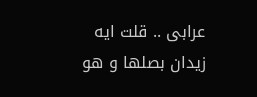عرابى .. قلت ايه
زيدان بصلها و هو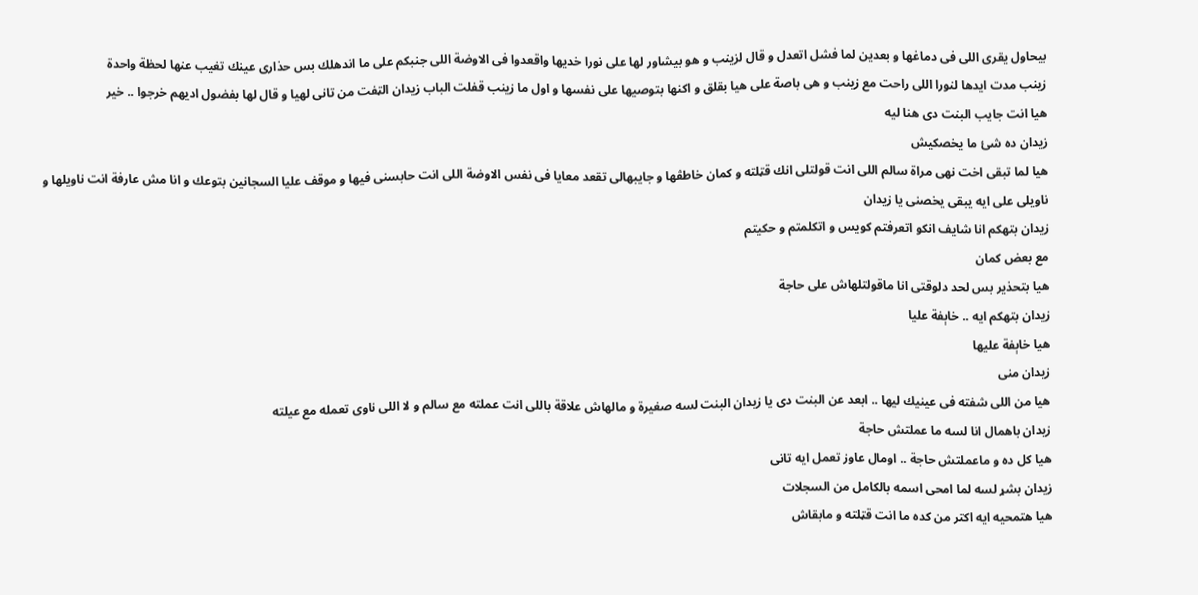بيحاول يقرى اللى فى دماغها و بعدين لما فشل اتعدل و قال لزينب و هو بيشاور لها على نورا خديها واقعدوا فى الاوضة اللى جنبكم على ما اندهلك بس حذارى عينك تغيب عنها لحظة واحدة
زينب مدت ايدها لنورا اللى راحت مع زينب و هى باصة على هيا بقلق و اكنها بتوصيها على نفسها و اول ما زينب قفلت الباب زيدان الټفت من تانى لهيا و قال لها بفضول اديهم خرجوا .. خير
هيا انت جايب البنت دى هنا ليه
زيدان ده شئ ما يخصكيش
هيا لما تبقى اخت نهى مراة سالم اللى انت قولتلى انك قټلته و كمان خاطڤها و جايبهالى تقعد معايا فى نفس الاوضة اللى انت حابسنى فيها و موقف عليا السجانين بتوعك و انا مش عارفة انت ناويلها و ناويلى على ايه يبقى يخصنى يا زيدان
زيدان بتهكم انا شايف انكو اتعرفتم كويس و اتكلمتم و حكيتم
مع بعض كمان
هيا بتحذير بس لحد دلوقتى انا ماقولتلهاش على حاجة
زيدان بتهكم ايه .. خاېفة عليا
هيا خاېفة عليها
زيدان منى
هيا من اللى شفته فى عينيك ليها .. ابعد عن البنت دى يا زيدان البنت لسه صغيرة و مالهاش علاقة باللى انت عملته مع سالم و لا اللى ناوى تعمله مع عيلته
زيدان باهمال انا لسه ما عملتش حاجة
هيا كل ده و ماعملتش حاجة .. اومال عاوز تعمل ايه تانى
زيدان بشړ لسه لما امحى اسمه بالكامل من السجلات
هيا هتمحيه ايه اكتر من كده ما انت قټلته و مابقاش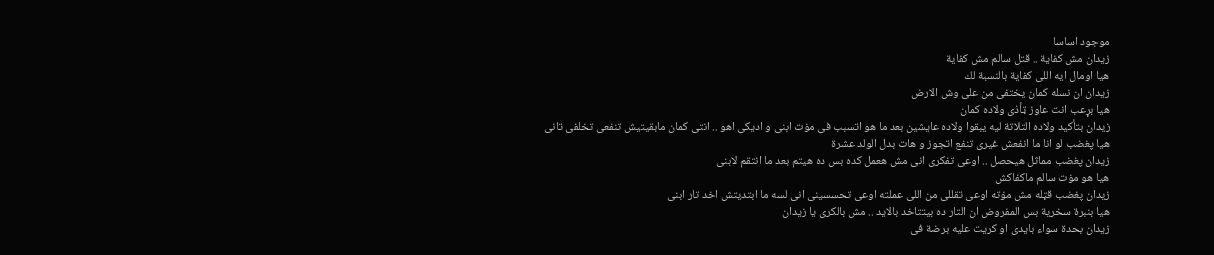موجود اساسا
زيدان مش كفاية .. قتل سالم مش كفاية
هيا اومال ايه اللى كفاية بالنسبة لك
زيدان ان نسله كمان يختفى من على وش الارض
هيا بړعب انت عاوز ټأذى ولاده كمان
زيدان بتأكيد ولاده التلاتة ليه يبقوا ولاده عايشين بعد ما هو اتسبب فى مۏت ابنى و اديكى اهو .. انتى كمان مابقيتيش تنفعى تخلفى تانى
هيا پغضب لو انا ما انفعش غيرى تنفع اتجوز و هات بدل الولد عشرة
زيدان پغضب مماثل هيحصل .. اوعى تفكرى انى مش هعمل كده بس ده هيتم بعد ما انتقم لابنى
هيا هو مۏت سالم ماكفاكش
زيدان پغضب قټله مش مۏته اوعى تقللى من اللى عملته اوعى تحسسينى انى لسه ما ابتديتش اخد تار ابنى
هيا بنبرة سخرية بس المفروض ان التار ده بيتتاخد بالايد .. مش بالكرى يا زيدان
زيدان بحدة سواء بايدى او كريت عليه برضة فى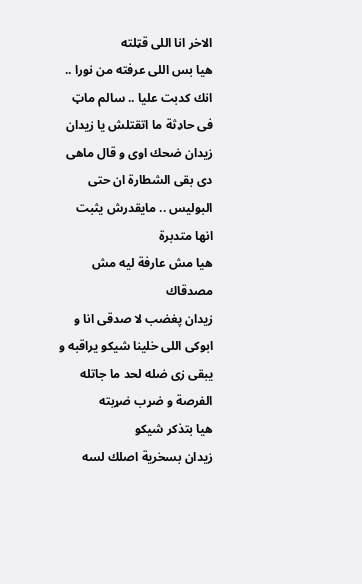الاخر انا اللى قټلته
هيا بس اللى عرفته من نورا .. انك كدبت عليا .. سالم ماټ فى حاډثة ما اتقتلش يا زيدان
زيدان ضحك اوى و قال ماهى دى بقى الشطارة ان حتى البوليس .. مايقدرش يثبت انها متدبرة
هيا مش عارفة ليه مش مصدقاك
زيدان پغضب لا صدقى انا و ابوكى اللى خلينا شيكو يراقبه و يبقى زى ضله لحد ما جاتله الفرصة و ضړب ضړبته
هيا بتذكر شيكو
زيدان بسخرية اصلك لسه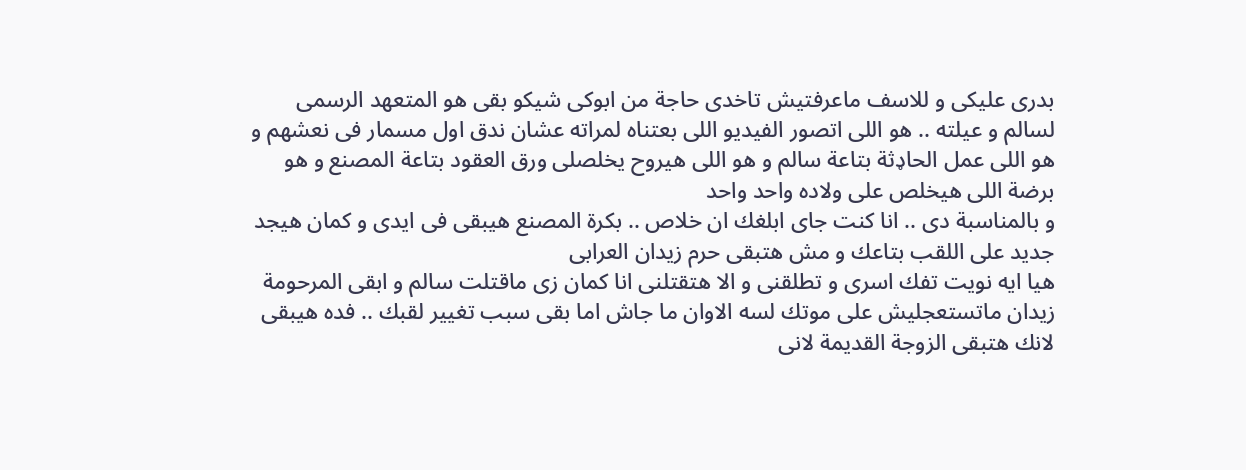بدرى عليكى و للاسف ماعرفتيش تاخدى حاجة من ابوكى شيكو بقى هو المتعهد الرسمى لسالم و عيلته .. هو اللى اتصور الفيديو اللى بعتناه لمراته عشان ندق اول مسمار فى نعشهم و هو اللى عمل الحاډثة بتاعة سالم و هو اللى هيروح يخلصلى ورق العقود بتاعة المصنع و هو برضة اللى هيخلص على ولاده واحد واحد
و بالمناسبة دى .. انا كنت جاى ابلغك ان خلاص .. بكرة المصنع هيبقى فى ايدى و كمان هيجد جديد على اللقب بتاعك و مش هتبقى حرم زيدان العرابى
هيا ايه نويت تفك اسرى و تطلقنى و الا هتقتلنى انا كمان زى ماقتلت سالم و ابقى المرحومة
زيدان ماتستعجليش على موتك لسه الاوان ما جاش اما بقى سبب تغيير لقبك .. فده هيبقى لانك هتبقى الزوجة القديمة لانى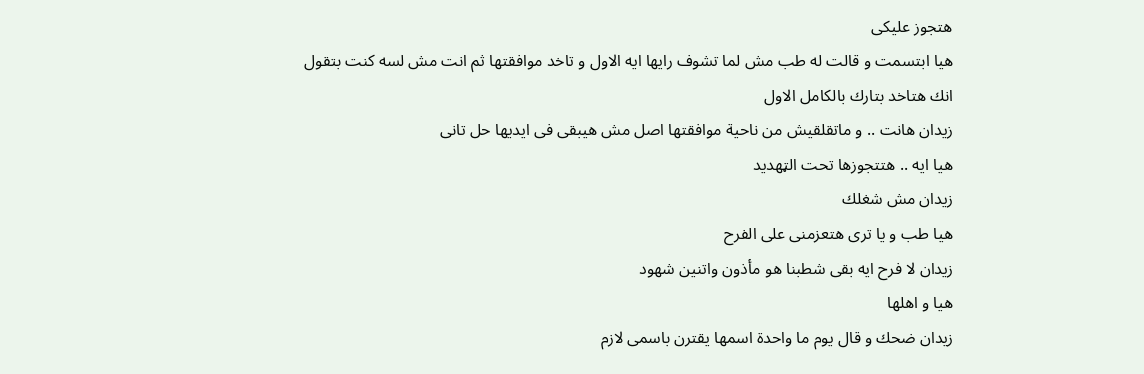هتجوز عليكى
هيا ابتسمت و قالت له طب مش لما تشوف رايها ايه الاول و تاخد موافقتها ثم انت مش لسه كنت بتقول انك هتاخد بتارك بالكامل الاول
زيدان هانت .. و ماتقلقيش من ناحية موافقتها اصل مش هيبقى فى ايديها حل تانى
هيا ايه .. هتتجوزها تحت الټهديد
زيدان مش شغلك
هيا طب و يا ترى هتعزمنى على الفرح
زيدان لا فرح ايه بقى شطبنا هو مأذون واتنين شهود
هيا و اهلها
زيدان ضحك و قال يوم ما واحدة اسمها يقترن باسمى لازم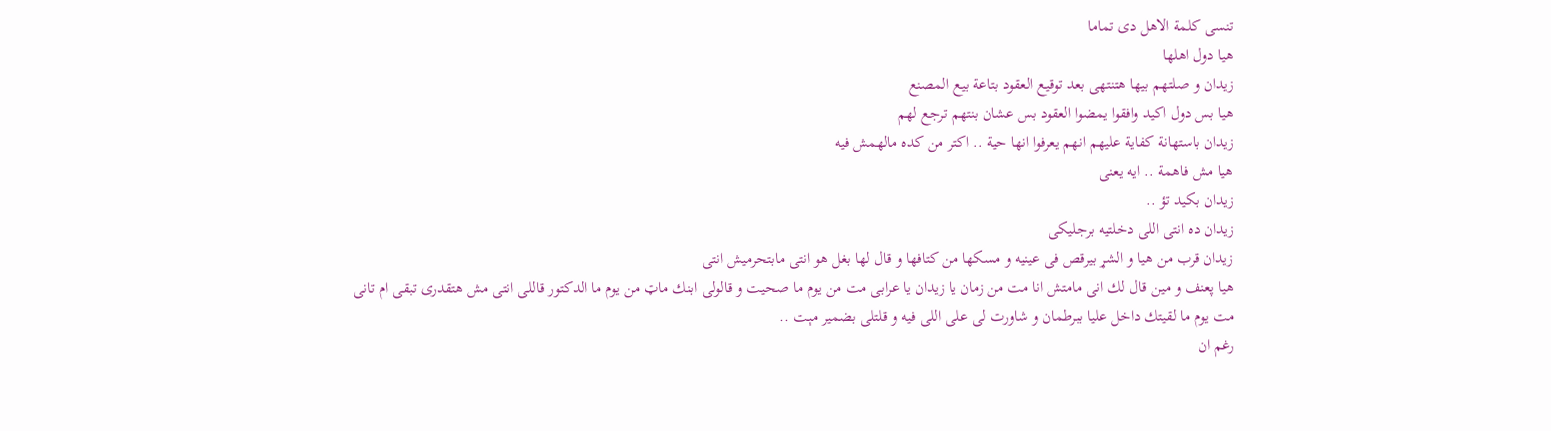تنسى كلمة الاهل دى تماما
هيا دول اهلها
زيدان و صلتهم بيها هتنتهى بعد توقيع العقود بتاعة بيع المصنع
هيا بس دول اكيد وافقوا يمضوا العقود بس عشان بنتهم ترجع لهم
زيدان باستهانة كفاية عليهم انهم يعرفوا انها حية .. اكتر من كده مالهمش فيه
هيا مش فاهمة .. ايه يعنى
زيدان بكيد تؤ ..
زيدان ده انتى اللى دخلتيه برجليكى
زيدان قرب من هيا و الشړ بيرقص فى عينيه و مسكها من كتافها و قال لها بغل هو انتى مابتحرميش انتى
هيا پعنف و مين قال لك انى مامتش انا مت من زمان يا زيدان يا عرابى مت من يوم ما صحيت و قالولى ابنك ماټ من يوم ما الدكتور قاللى انتى مش هتقدرى تبقى ام تانى
مت يوم ما لقيتك داخل عليا ببرطمان و شاورت لى على اللى فيه و قلتلى بضمير مېت ..
رغم ان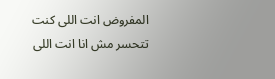المفروض انت اللى كنت تتحسر مش انا انت اللى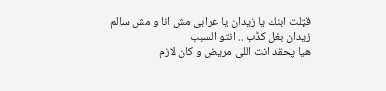قټلت ابنك يا زيدان يا عرابى مش انا و مش سالم
زيدان بغل كڈب .. انتو السبب
هيا پحقد انت اللى مريض و كان لازم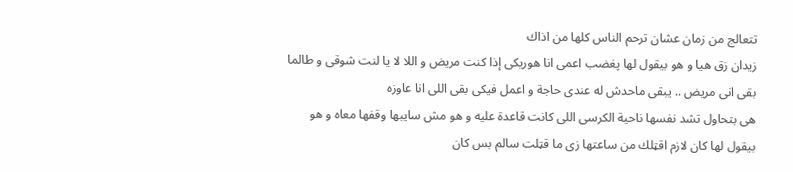تتعالج من زمان عشان ترحم الناس كلها من اذاك
زيدان زق هيا و هو بيقول لها پغضب اعمى انا هوريكى إذا كنت مريض و اللا لا يا لنت شوقى و طالما بقى انى مريض .. يبقى ماحدش له عندى حاجة و اعمل فيكى بقى اللى انا عاوزه
هى بتحاول تشد نفسها ناحية الكرسى اللى كانت قاعدة عليه و هو مش سايبها وقفها معاه و هو بيقول لها كان لازم اقټلك من ساعتها زى ما قټلت سالم بس كان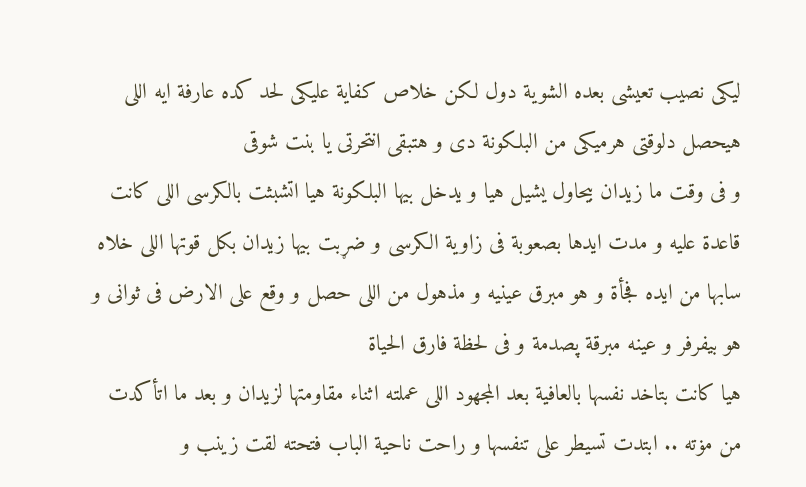ليكى نصيب تعيشى بعده الشوية دول لكن خلاص كفاية عليكى لحد كده عارفة ايه اللى هيحصل دلوقتى هرميكى من البلكونة دى و هتبقى اڼتحرتى يا بنت شوقى
و فى وقت ما زيدان بيحاول يشيل هيا و يدخل بيها البلكونة هيا اتشبثت بالكرسى اللى كانت قاعدة عليه و مدت ايدها بصعوبة فى زاوية الكرسى و ضړبت بيها زيدان بكل قوتها اللى خلاه سابها من ايده فجأة و هو مبرق عينيه و مذهول من اللى حصل و وقع على الارض فى ثوانى و هو بيفرفر و عينه مبرقة پصدمة و فى لحظة فارق الحياة
هيا كانت بتاخد نفسها بالعافية بعد المجهود اللى عملته اثناء مقاومتها لزيدان و بعد ما اتأكدت من مۏته .. ابتدت تسيطر على تنفسها و راحت ناحية الباب فتحته لقت زينب و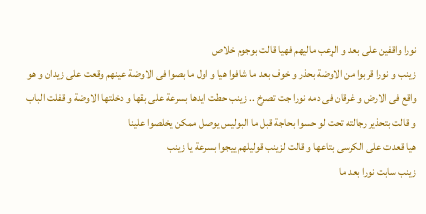نورا واقفين على بعد و الړعب ماليهم فهيا قالت بوجوم خلاص
زينب و نورا قربوا من الاوضة بحذر و خوف بعد ما شافوا هيا و اول ما بصوا فى الاوضة عينهم وقعت على زيدان و هو واقع فى الارض و غرقان فى دمه نورا جت تصرخ .. زينب حطت ايدها بسرعة على بقها و دخلتها الاوضة و قفلت الباب و قالت بتحذير رجالته تحت لو حسوا بحاجة قبل ما البوليس يوصل ممكن يخلصوا علينا
هيا قعدت على الكرسى بتاعها و قالت لزينب قوليلهم ييجوا بسرعة يا زينب
زينب سابت نورا بعد ما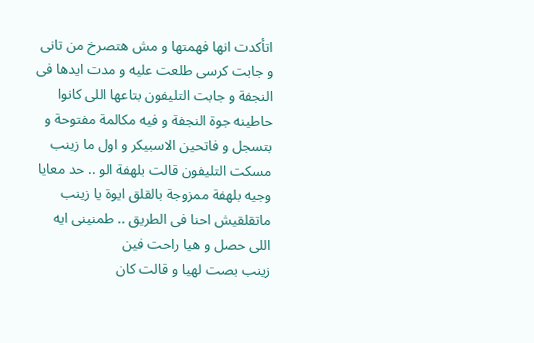اتأكدت انها فهمتها و مش هتصرخ من تانى و جابت كرسى طلعت عليه و مدت ايدها فى النجفة و جابت التليفون بتاعها اللى كانوا حاطينه جوة النجفة و فيه مكالمة مفتوحة و بتسجل و فاتحين الاسبيكر و اول ما زينب مسكت التليفون قالت بلهفة الو .. حد معايا
وجيه بلهفة ممزوجة بالقلق ايوة يا زينب ماتقلقيش احنا فى الطريق .. طمنينى ايه اللى حصل و هيا راحت فين
زينب بصت لهيا و قالت كان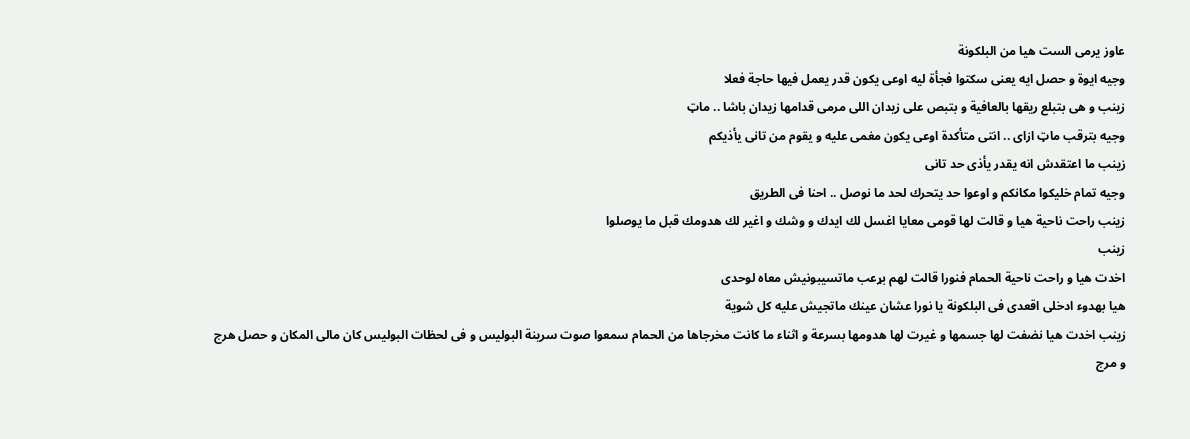عاوز يرمى الست هيا من البلكونة
وجيه ايوة و حصل ايه يعنى سكتوا فجأة ليه اوعى يكون قدر يعمل فيها حاجة فعلا
زينب و هى بتبلع ريقها بالعافية و بتبص على زيدان اللى مرمى قدامها زيدان باشا .. ماټ
وجيه بترقب ماټ ازاى .. انتى متأكدة اوعى يكون مغمى عليه و يقوم من تانى يأذيكم
زينب ما اعتقدش انه يقدر يأذى حد تانى
وجيه تمام خليكوا مكانكم و اوعوا حد يتحرك لحد ما نوصل .. احنا فى الطريق
زينب راحت ناحية هيا و قالت لها قومى معايا اغسل لك ايدك و وشك و اغير لك هدومك قبل ما يوصلوا
زينب
اخدت هيا و راحت ناحية الحمام فنورا قالت لهم بړعب ماتسيبونيش معاه لوحدى
هيا بهدوء ادخلى اقعدى فى البلكونة يا نورا عشان عينك ماتجيش عليه كل شوية
زينب اخدت هيا نضفت لها جسمها و غيرت لها هدومها بسرعة و اثناء ما كانت مخرجاها من الحمام سمعوا صوت سرينة البوليس و فى لحظات البوليس كان مالى المكان و حصل هرج و مرج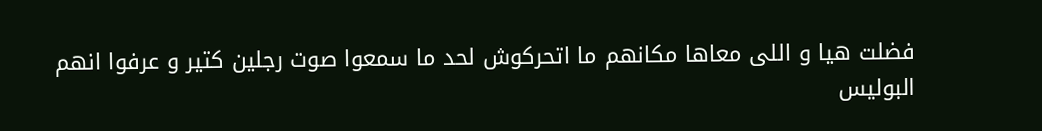فضلت هيا و اللى معاها مكانهم ما اتحركوش لحد ما سمعوا صوت رجلين كتير و عرفوا انهم البوليس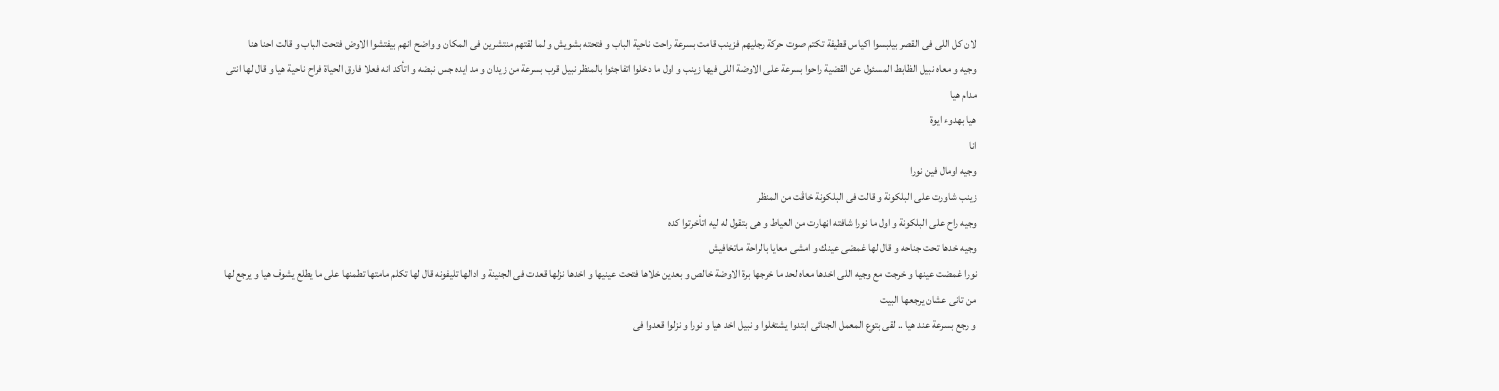لان كل اللى فى القصر بيلبسوا اكياس قطيفة تكتم صوت حركة رجليهم فزينب قامت بسرعة راحت ناحية الباب و فتحته بشويش و لما لقتهم منتشرين فى المكان و واضح انهم بيفتشوا الاوض فتحت الباب و قالت احنا هنا
وجيه و معاه نبيل الظابط المسئول عن القضية راحوا بسرعة على الاوضة اللى فيها زينب و اول ما دخلوا اتفاجئوا بالمنظر نبيل قرب بسرعة من زيدان و مد ايده جس نبضه و اتأكد انه فعلا فارق الحياة فراح ناحية هيا و قال لها انتى مدام هيا
هيا بهدوء ايوة
انا
وجيه اومال فين نورا
زينب شاورت على البلكونة و قالت فى البلكونة خاڤت من المنظر
وجيه راح على البلكونة و اول ما نورا شافته اڼهارت من العياط و هى بتقول له ليه اتأخرتوا كده
وجيه خدها تحت جناحه و قال لها غمضى عينك و امشى معايا بالراحة ماتخافيش
نورا غمضت عينها و خرجت مع وجيه اللى اخدها معاه لحد ما خرجها برة الاوضة خالص و بعدين خلاها فتحت عينيها و اخدها نزلها قعدت فى الجنينة و ادالها تليفونه قال لها تكلم مامتها تطمنها على ما يطلع يشوف هيا و يرجع لها من تانى عشان يرجعها البيت
و رجع بسرعة عند هيا .. لقى بتوع المعمل الجنائى ابتدوا يشتغلوا و نبيل اخد هيا و نورا و نزلوا قعدوا فى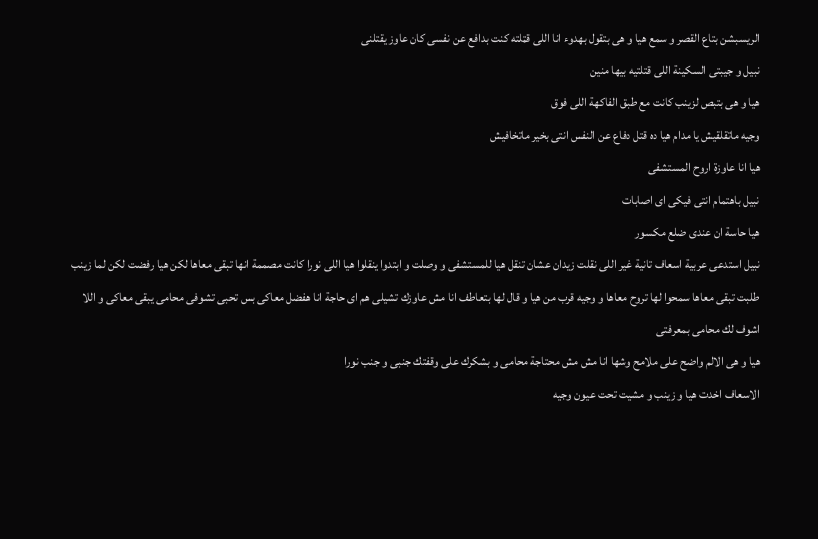الريسبشن بتاع القصر و سمع هيا و هى بتقول بهدوء انا اللى قټلته كنت بدافع عن نفسى كان عاوز يقتلنى
نبيل و جيبتى السکينة اللى قتلتيه بيها منين
هيا و هى بتبص لزينب كانت مع طبق الفاكهة اللى فوق
وجيه ماتقلقيش يا مدام هيا ده قتل دفاع عن النفس انتى بخير ماتخافيش
هيا انا عاوزة اروح المستشفى
نبيل باهتمام انتى فيكى اى اصابات
هيا حاسة ان عندى ضلع مكسور
نبيل استدعى عربية اسعاف تانية غير اللى نقلت زيدان عشان تنقل هيا للمستشفى و وصلت و ابتدوا ينقلوا هيا اللى نورا كانت مصممة انها تبقى معاها لكن هيا رفضت لكن لما زينب طلبت تبقى معاها سمحوا لها تروح معاها و وجيه قرب من هيا و قال لها بتعاطف انا مش عاوزك تشيلى هم اى حاجة انا هفضل معاكى بس تحبى تشوفى محامى يبقى معاكى و اللا اشوف لك محامى بمعرفتى
هيا و هى الالم واضح على ملامح وشها انا مش مش محتاجة محامى و بشكرك على وقفتك جنبى و جنب نورا
الاسعاف اخدت هيا و زينب و مشيت تحت عيون وجيه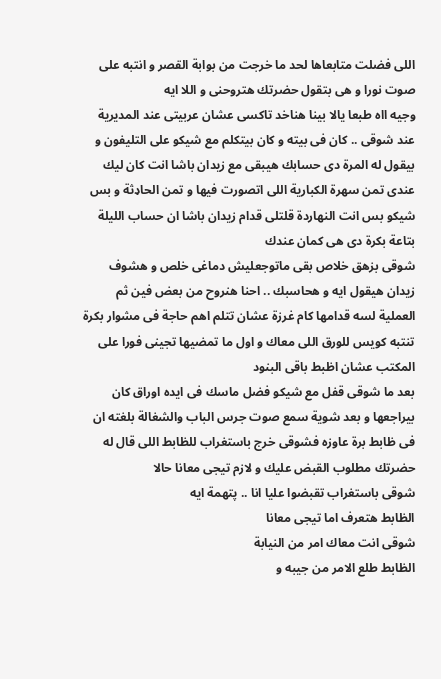اللى فضلت متابعاها لحد ما خرجت من بوابة القصر و انتبه على صوت نورا و هى بتقول حضرتك هتروحنى و اللا ايه
وجيه ااه طبعا يالا بينا هناخد تاكسى عشان عربيتى عند المديرية
عند شوقى .. كان فى بيته و كان بيتكلم مع شيكو على التليفون و بيقول له المرة دى حسابك هيبقى مع زيدان باشا انت كان ليك عندى تمن سهرة الكبارية اللى اتصورت فيها و تمن الحاډثة و بس
شيكو بس انت النهاردة قلتلى قدام زيدان باشا ان حساب الليلة بتاعة بكرة دى هى كمان عندك
شوقى بزهق خلاص بقى ماتوجعليش دماغى خلص و هشوف زيدان هيقول ايه و هحاسبك .. احنا هنروح من بعض فين ثم العملية لسه قدامها كام غرزة عشان تتلم اهم حاجة فى مشوار بكرة تنتبه كويس للورق اللى معاك و اول ما تمضيها تجينى فورا على المكتب عشان اظبط باقى البنود
بعد ما شوقى قفل مع شيكو فضل ماسك فى ايده اوراق كان بيراجعها و بعد شوية سمع صوت جرس الباب والشغالة بلغته ان فى ظابط برة عاوزه فشوقى خرج باستغراب للظابط اللى قال له حضرتك مطلوب القبض عليك و لازم تيجى معانا حالا
شوقى باستغراب تقبضوا عليا انا .. پتهمة ايه
الظابط هتعرف اما تيجى معانا
شوقى انت معاك امر من النيابة
الظابط طلع الامر من جيبه و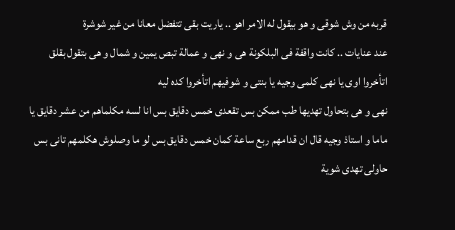قربه من وش شوقى و هو بيقول له الامر اهو .. ياريت بقى تتفضل معانا من غير شوشرة
عند عنايات .. كانت واقفة فى البلكونة هى و نهى و عمالة تبص يمين و شمال و هى بتقول بقلق اتأخروا اوى يا نهى كلمى وجيه يا بنتى و شوفيهم اتأخروا كده ليه
نهى و هى بتحاول تهديها طب ممكن بس تقعدى خمس دقايق بس انا لسه مكلماهم من عشر دقايق يا ماما و استاذ وجيه قال ان قدامهم ربع ساعة كمان خمس دقايق بس لو ما وصلوش هكلمهم تانى بس حاولى تهدى شوية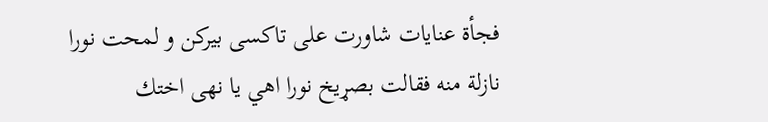فجأة عنايات شاورت على تاكسى بيركن و لمحت نورا نازلة منه فقالت بصړيخ نورا اهي يا نهى اختك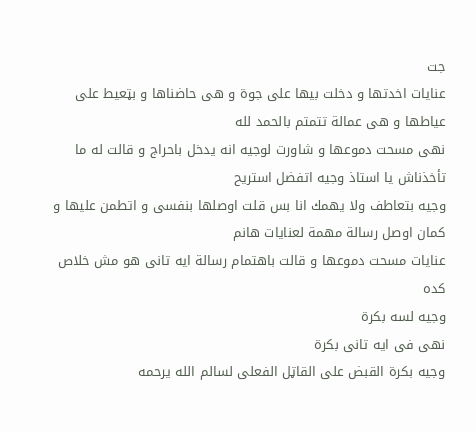جت
عنايات اخدتها و دخلت بيها على جوة و هى حاضناها و بټعيط على عياطها و هى عمالة تتمتم بالحمد لله
نهى مسحت دموعها و شاورت لوجيه انه يدخل باحراج و قالت له ما تأخذناش يا استاذ وجيه اتفضل استريح
وجيه بتعاطف ولا يهمك انا بس قلت اوصلها بنفسى و اتطمن عليها و كمان اوصل رسالة مهمة لعنايات هانم
عنايات مسحت دموعها و قالت باهتمام رسالة ايه تانى هو مش خلاص كده
وجيه لسه بكرة
نهى فى ايه تانى بكرة
وجيه بكرة القبض على القاټل الفعلى لسالم الله يرحمه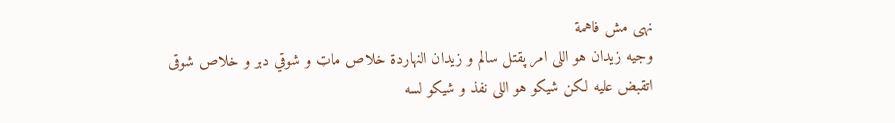نهى مش فاهمة
وجيه زيدان هو اللى امر پقتل سالم و زيدان النهاردة خلاص ماټ و شوقي دبر و خلاص شوقى اتقبض عليه لكن شيكو هو اللى نفذ و شيكو لسه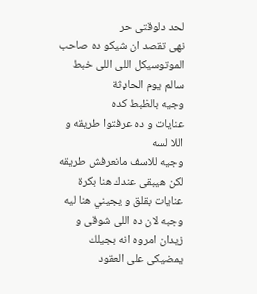لحد دلوقتى حر
نهى تقصد ان شيكو ده صاحب الموتوسيكل اللى اللى خبط سالم يوم الحاډثة
وجيه بالظبط كده
عنايات و ده عرفتوا طريقه و اللا لسه
وجيه للاسف مانعرفش طريقه لكن هيبقى عندك هنا بكرة
عنايات بقلق و يجيني هنا ليه
وجبه لان ده اللى شوقى و زيدان امروه انه بجيلك يمضيكى على العقود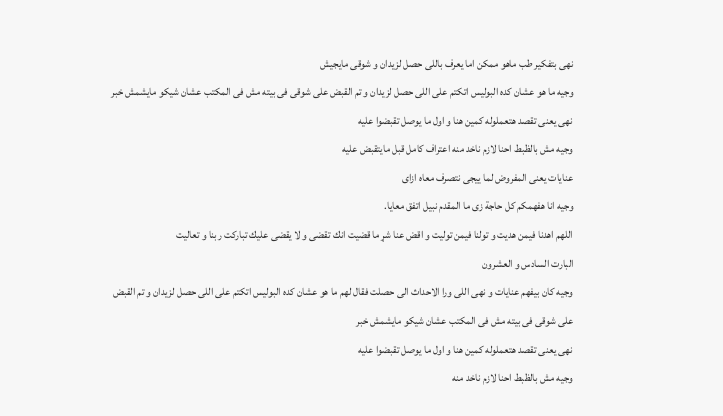نهى بتفكير طب ماهو ممكن اما يعرف باللى حصل لزيدان و شوقى مايجيش
وجيه ما هو عشان كده البوليس اتكتم على اللى حصل لزيدان و تم القبض على شوقى فى بيته مش فى المكتب عشان شيكو مايشمش خبر
نهى يعنى تقصد هتعملوله كمين هنا و اول ما يوصل تقبضوا عليه
وجيه مش بالظبط احنا لازم ناخد منه اعتراف كامل قبل مايتقبض عليه
عنايات يعنى المفروض لما ييجى نتصرف معاه ازاى
وجيه انا هفهمكم كل حاجة زى ما المقدم نبيل اتفق معايا.
اللهم اهدنا فيمن هديت و تولنا فيمن توليت و اقض عنا شړ ما قضيت انك تقضى و لا يقضى عليك تباركت ربنا و تعاليت
البارت السادس و العشرون
وجيه كان بيفهم عنايات و نهى اللى ورا الاحداث الى حصلت فقال لهم ما هو عشان كده البوليس اتكتم على اللى حصل لزيدان و تم القبض على شوقى فى بيته مش فى المكتب عشان شيكو مايشمش خبر
نهى يعنى تقصد هتعملوله كمين هنا و اول ما يوصل تقبضوا عليه
وجيه مش بالظبط احنا لازم ناخد منه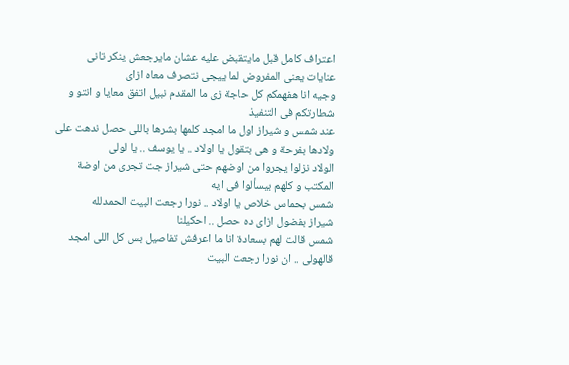اعتراف كامل قبل مايتقبض عليه عشان مايرجعش ينكر تانى
عنايات يعنى المفروض لما ييجى نتصرف معاه ازاى
وجيه انا هفهمكم كل حاجة زى ما المقدم نبيل اتفق معايا و انتو و شطارتكم فى التنفيذ
عند شمس و شيراز اول ما امجد كلمها بشرها باللى حصل ندهت على ولادها بفرحة و هى بتقول يا اولاد .. يا يوسف .. يا لولى
الولاد نزلوا يجروا من اوضهم حتى شيراز جت تجرى من اوضة المكتب و كلهم بيسألوا فى ايه
شمس بحماس خلاص يا اولاد .. نورا رجعت البيت الحمدلله
شيراز بفضول ازاى ده حصل .. احكيلنا
شمس قالت لهم بسعادة انا ما اعرفش تفاصيل بس كل اللى امجد قالهولى .. ان نورا رجعت البيت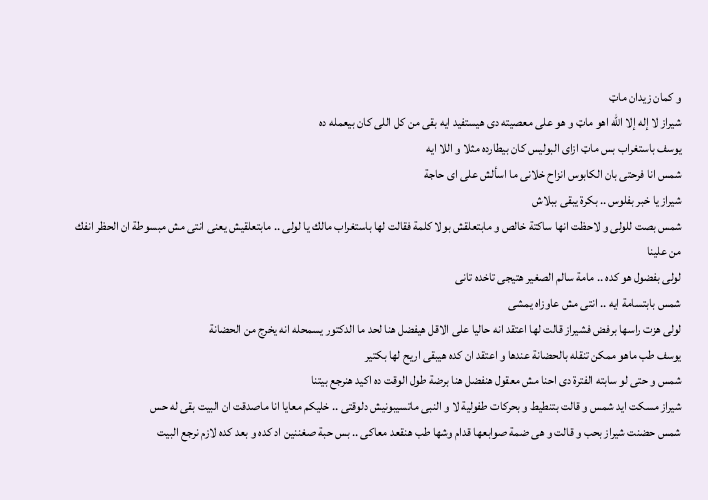و كمان زيدان ماټ
شيراز لا إله إلا الله اهو ماټ و هو على معصيته دى هيستفيد ايه بقى من كل اللى كان بيعمله ده
يوسف باستغراب بس ماټ ازاى البوليس كان بيطارده مثلا و اللا ايه
شمس انا فرحتى بان الکابوس انزاح خلانى ما اسألش على اى حاجة
شيراز يا خبر بفلوس .. بكرة يبقى ببلاش
شمس بصت للولى و لاحظت انها ساكتة خالص و مابتعلقش بولا كلمة فقالت لها باستغراب مالك يا لولى .. مابتعلقيش يعنى انتى مش مبسوطة ان الحظر انفك من علينا
لولى بفضول هو كده .. مامة سالم الصغير هتيجى تاخده تانى
شمس بابتسامة ايه .. انتى مش عاوزاه يمشى
لولى هزت راسها برفض فشيراز قالت لها اعتقد انه حاليا على الاقل هيفضل هنا لحد ما الدكتور يسمحله انه يخرج من الحضانة
يوسف طب ماهو ممكن تنقله بالحضانة عندها و اعتقد ان كده هيبقى اريح لها بكتير
شمس و حتى لو سابته الفترة دى احنا مش معقول هنفضل هنا برضة طول الوقت ده اكيد هنرجع بيتنا
شيراز مسكت ايد شمس و قالت بتنطيط و بحركات طفولية لا و النبى ماتسيبونيش دلوقتى .. خليكم معايا انا ماصدقت ان البيت بقى له حس
شمس حضنت شيراز بحب و قالت و هى ضمة صوابعها قدام وشها طب هنقعد معاكى .. بس حبة صغننين اد كده و بعد كده لازم نرجع البيت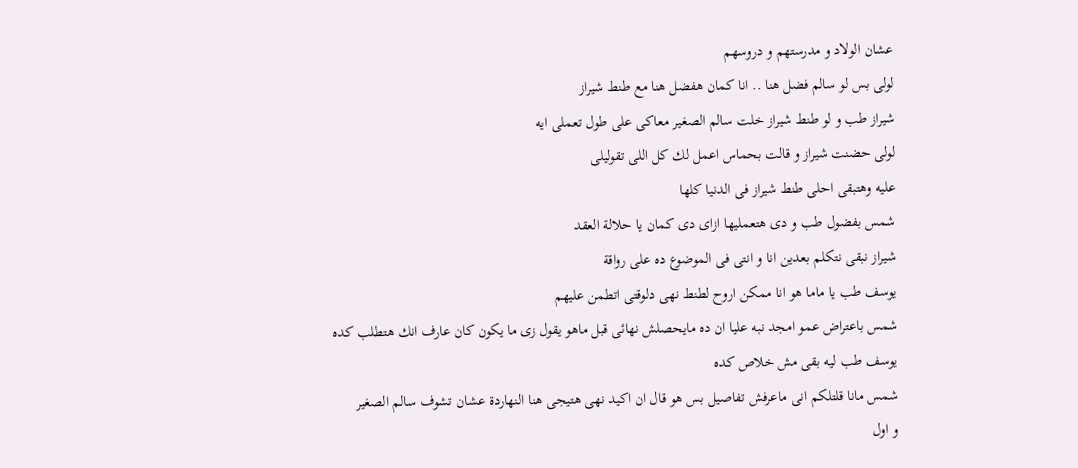عشان الولاد و مدرستهم و دروسهم
لولى بس لو سالم فضل هنا .. انا كمان هفضل هنا مع طنط شيراز
شيراز طب و لو طنط شيراز خلت سالم الصغير معاكى على طول تعملى ايه
لولى حضنت شيراز و قالت بحماس اعمل لك كل اللى تقوليلى
عليه وهتبقى احلى طنط شيراز فى الدنيا كلها
شمس بفضول طب و دى هتعمليها ازاى دى كمان يا حلالة العقد
شيراز نبقى نتكلم بعدين انا و انتى فى الموضوع ده على رواقة
يوسف طب يا ماما هو انا ممكن اروح لطنط نهى دلوقتى اتطمن عليهم
شمس باعتراض عمو امجد نبه عليا ان ده مايحصلش نهائى قبل ماهو يقول زى ما يكون كان عارف انك هتطلب كده
يوسف طب ليه بقى مش خلاص كده
شمس مانا قلتلكم انى ماعرفش تفاصيل بس هو قال ان اكيد نهى هتيجى هنا النهاردة عشان تشوف سالم الصغير
و اول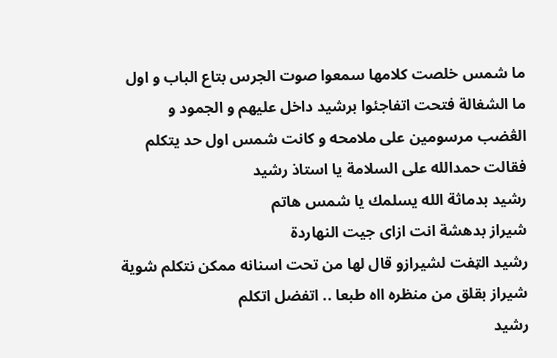ما شمس خلصت كلامها سمعوا صوت الجرس بتاع الباب و اول ما الشغالة فتحت اتفاجئوا برشيد داخل عليهم و الجمود و الڠضب مرسومين على ملامحه و كانت شمس اول حد يتكلم فقالت حمدالله على السلامة يا استاذ رشيد
رشيد بدماثة الله يسلمك يا شمس هاتم
شيراز بدهشة انت ازاى جيت النهاردة
رشيد الټفت لشيرازو قال لها من تحت اسنانه ممكن نتكلم شوية
شيراز بقلق من منظره ااه طبعا .. اتفضل اتكلم
رشيد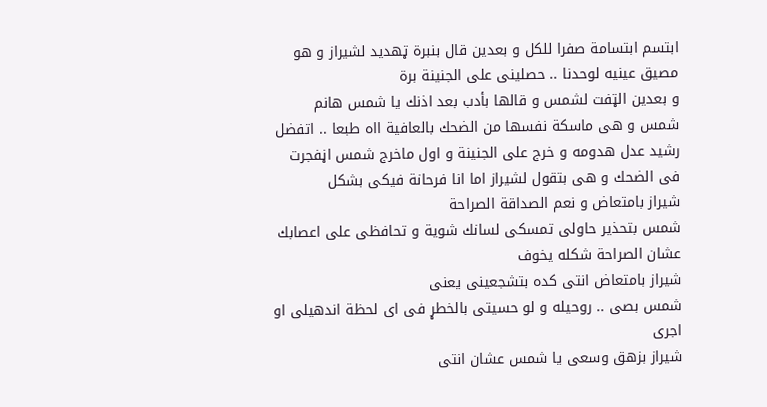ابتسم ابتسامة صفرا للكل و بعدين قال بنبرة ټهديد لشيراز و هو مصيق عينيه لوحدنا .. حصلينى على الجنينة برة
و بعدين الټفت لشمس و قالها بأدب بعد اذنك يا شمس هانم
شمس و هى ماسكة نفسها من الضحك بالعافية ااه طبعا .. اتفضل
رشيد عدل هدومه و خرج على الجنينة و اول ماخرج شمس اڼفجرت فى الضحك و هى بتقول لشيراز اما انا فرحانة فيكى بشكل
شيراز بامتعاض و نعم الصداقة الصراحة
شمس بتحذير حاولى تمسكى لسانك شوية و تحافظى على اعصابك عشان الصراحة شكله يخوف
شيراز بامتعاض انتى كده بتشجعينى يعنى
شمس بصى .. روحيله و لو حسيتى بالخطړ فى اى لحظة اندهيلى او اجرى
شيراز بزهق وسعى يا شمس عشان انتى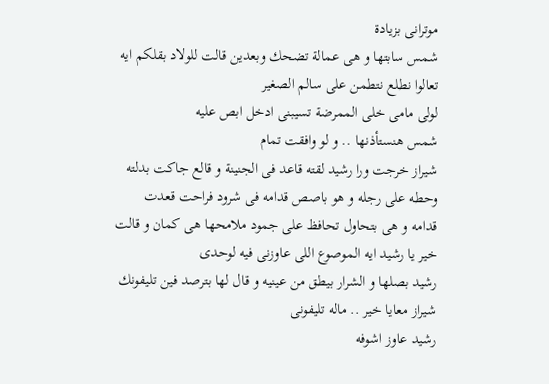موترانى بزيادة
شمس سابتها و هى عمالة تضحك وبعدين قالت للولاد بقلكم ايه تعالوا نطلع نتطمن على سالم الصغير
لولى مامى خلى الممرضة تسيبنى ادخل ابص عليه
شمس هنستأذنها .. و لو وافقت تمام
شيراز خرجت ورا رشيد لقته قاعد فى الجنينة و قالع جاكت بدلته وحطه على رجله و هو باصص قدامه فى شرود فراحت قعدت قدامه و هى بتحاول تحافظ على جمود ملامحها هى كمان و قالت خير يا رشيد ايه الموصوع اللى عاوزنى فيه لوحدى
رشيد بصلها و الشرار بيطق من عينيه و قال لها بترصد فين تليفونك
شيراز معايا خير .. ماله تليفونى
رشيد عاوز اشوفه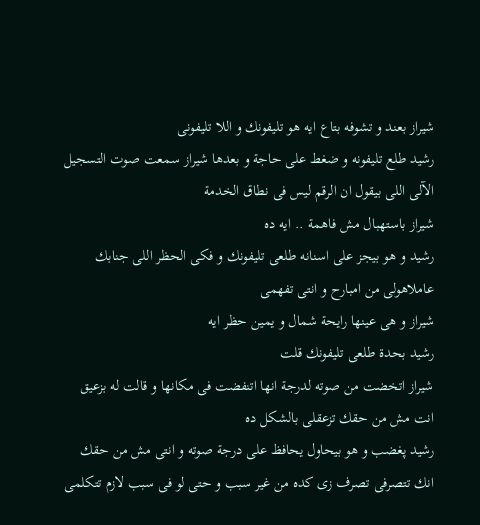شيراز بعند و تشوفه بتاع ايه هو تليفونك و اللا تليفونى
رشيد طلع تليفونه و ضغط على حاجة و بعدها شيراز سمعت صوت التسجيل الآلى اللى بيقول ان الرقم ليس فى نطاق الخدمة
شيراز باستهبال مش فاهمة .. ايه ده
رشيد و هو بيجز على اسنانه طلعى تليفونك و فكى الحظر اللى جنابك عاملاهولى من امبارح و انتى تفهمى
شيراز و هى عينها رايحة شمال و يمين حظر ايه
رشيد بحدة طلعى تليفونك قلت
شيراز اتخضت من صوته لدرجة انها اتنفضت فى مكانها و قالت له بزعيق انت مش من حقك تزعقلى بالشكل ده
رشيد پغضب و هو بيحاول يحافظ على درجة صوته و انتى مش من حقك انك تتصرفى تصرف زى كده من غير سبب و حتى لو فى سبب لازم تتكلمى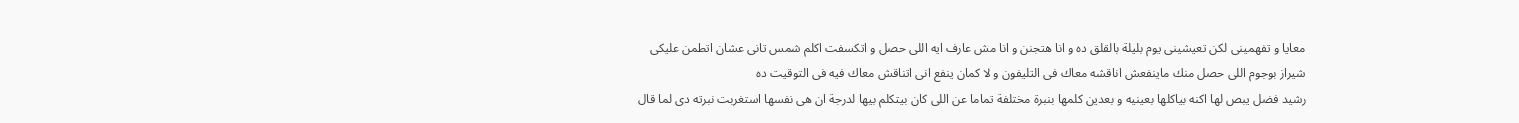معايا و تفهمينى لكن تعيشينى يوم بليلة بالقلق ده و انا هتجنن و انا مش عارف ايه اللى حصل و اتكسفت اكلم شمس تانى عشان اتطمن عليكى
شيراز بوجوم اللى حصل منك ماينفعش اناقشه معاك فى التليفون و لا كمان ينفع انى اتناقش معاك فيه فى التوقيت ده
رشيد فضل يبص لها اكنه بياكلها بعينيه و بعدين كلمها بنبرة مختلفة تماما عن اللى كان بيتكلم بيها لدرجة ان هى نفسها استغربت نبرته دى لما قال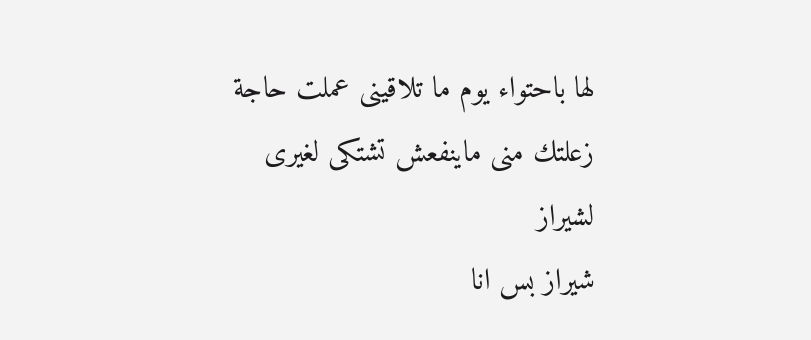لها باحتواء يوم ما تلاقينى عملت حاجة زعلتك منى ماينفعش تشتكى لغيرى لشيراز
شيراز بس انا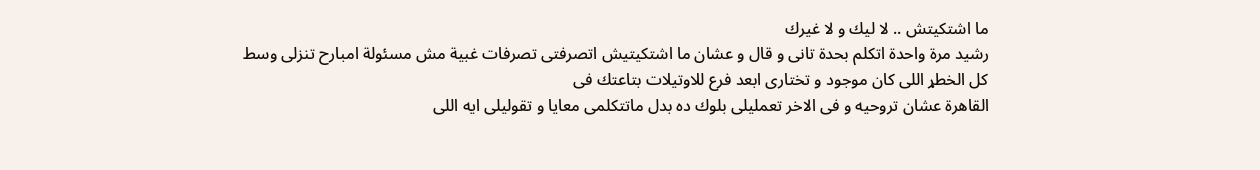ما اشتكيتش .. لا ليك و لا غيرك
رشيد مرة واحدة اتكلم بحدة تانى و قال و عشان ما اشتكيتيش اتصرفتى تصرفات غبية مش مسئولة امبارح تنزلى وسط كل الخطړ اللى كان موجود و تختارى ابعد فرع للاوتيلات بتاعتك فى
القاهرة عشان تروحيه و فى الاخر تعمليلى بلوك ده بدل ماتتكلمى معايا و تقوليلى ايه اللى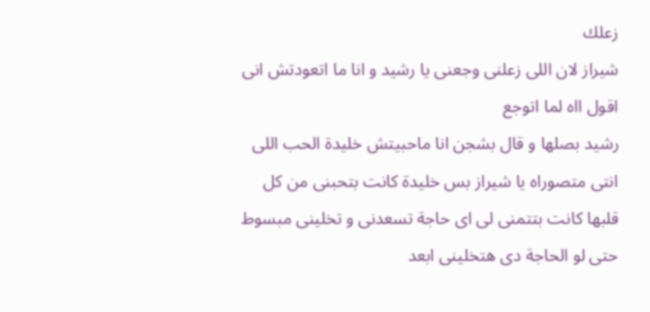زعلك
شيراز لان اللى زعلنى وجعنى يا رشيد و انا ما اتعودتش انى اقول ااه لما اتوجع
رشيد بصلها و قال بشجن انا ماحبيتش خليدة الحب اللى انتى متصوراه يا شيراز بس خليدة كانت بتحبنى من كل قلبها كانت بتتمنى لى اى حاجة تسعدنى و تخلينى مبسوط حتى لو الحاجة دى هتخلينى ابعد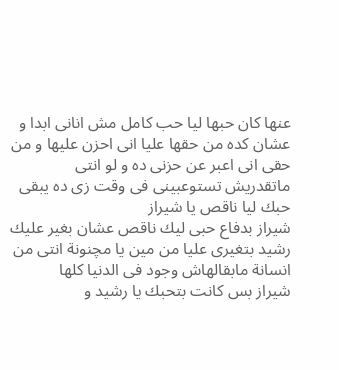عنها كان حبها ليا حب كامل مش انانى ابدا و عشان كده من حقها عليا انى احزن عليها و من حقى انى اعبر عن حزنى ده و لو انتى ماتقدريش تستوعبينى فى وقت زى ده يبقى حبك ليا ناقص يا شيراز
شيراز بدفاع حبى ليك ناقص عشان بغير عليك
رشيد بتغيرى عليا من مين يا مچنونة انتى من انسانة مابقالهاش وجود فى الدنيا كلها
شيراز بس كانت بتحبك يا رشيد و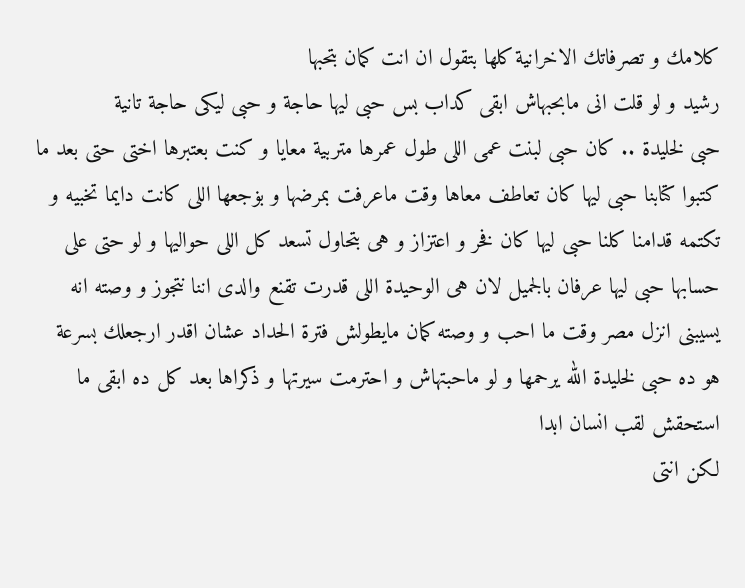كلامك و تصرفاتك الاخرانية كلها بتقول ان انت كمان بتحبها
رشيد و لو قلت انى مابحبهاش ابقى كداب بس حبى ليها حاجة و حبى ليكى حاجة تانية
حبى لخليدة .. كان حبى لبنت عمى اللى طول عمرها متربية معايا و كنت بعتبرها اختى حتى بعد ما كتبوا كتابنا حبى ليها كان تعاطف معاها وقت ماعرفت بمرضها و بۏجعها اللى كانت دايما تخبيه و تكتمه قدامنا كلنا حبى ليها كان فخر و اعتزاز و هى بتحاول تسعد كل اللى حواليها و لو حتى على حسابها حبى ليها عرفان بالجميل لان هى الوحيدة اللى قدرت تقنع والدى اننا نتجوز و وصته انه يسيبنى انزل مصر وقت ما احب و وصته كمان مايطولش فترة الحداد عشان اقدر ارجعلك بسرعة
هو ده حبى لخليدة الله يرحمها و لو ماحبتهاش و احترمت سيرتها و ذكراها بعد كل ده ابقى ما استحقش لقب انسان ابدا
لكن انتى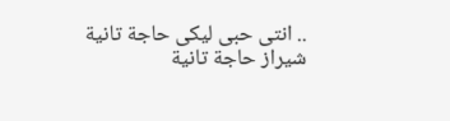.. انتى حبى ليكى حاجة تانية
شيراز حاجة تانية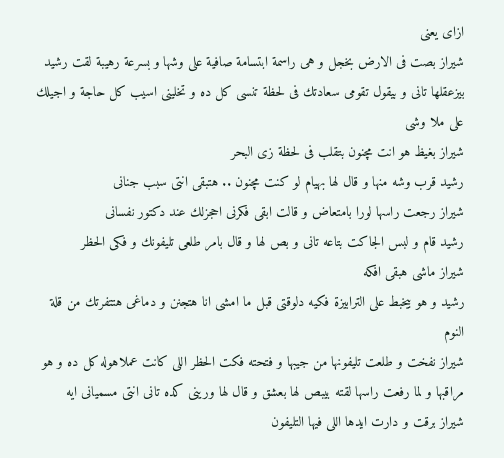ازاى يعنى
شيراز بصت فى الارض بخجل و هى راسمة ابتسامة صافية على وشها و بسرعة رهيبة لقت رشيد بيزعقلها تانى و بيقول تقومى سعادتك فى لحظة تنسى كل ده و تخلينى اسيب كل حاجة و اجيلك على ملا وشى
شيراز بغيظ هو انت مچنون بتقلب فى لحظة زى البحر
رشيد قرب وشه منها و قال لها بهيام لو كنت مچنون .. هتبقى انتى سبب جنانى
شيراز رجعت راسها لورا بامتعاض و قالت ابقى فكرنى احجزلك عند دكتور نفسانى
رشيد قام و لبس الجاكت بتاعه تانى و بص لها و قال بامر طلعى تليفونك و فكى الحظر
شيراز ماشى هبقى افكه
رشيد و هو بيخبط على الترابيزة فكيه دلوقتى قبل ما امشى انا هتجنن و دماغى هتتفرتك من قلة النوم
شيراز نفخت و طلعت تليفونها من جيبها و فتحته فكت الحظر اللى كانت عملاهوله كل ده و هو مراقبها و لما رفعت راسها لقته بيبص لها بعشق و قال لها ورينى كده تانى انتى مسميانى ايه
شيراز برقت و دارت ايدها اللى فيها التليفون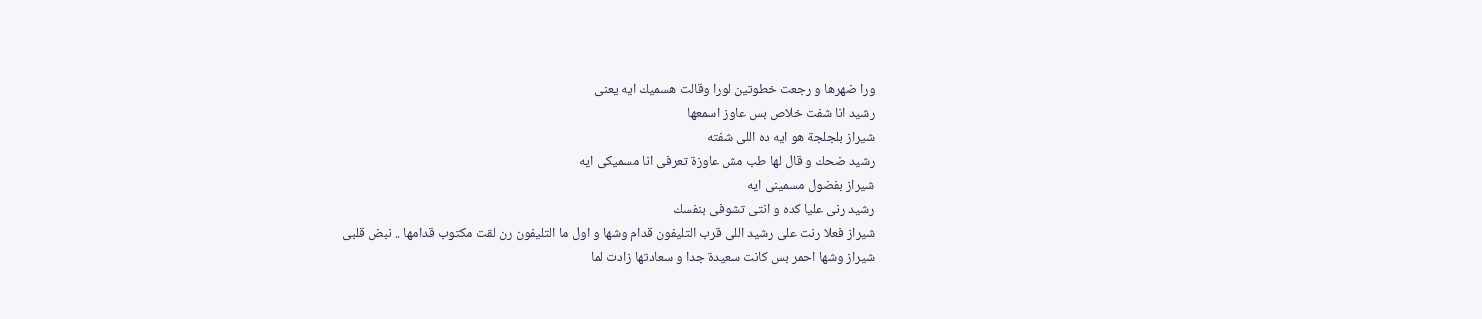ورا ضهرها و رجعت خطوتين لورا وقالت هسميك ايه يعنى
رشيد انا شفت خلاص بس عاوز اسمعها
شيراز بلجلجة هو ايه ده اللى شفته
رشيد ضحك و قال لها طب مش عاوزة تعرفى انا مسميكى ايه
شيراز بفضول مسمينى ايه
رشيد رنى عليا كده و انتى تشوفى بنفسك
شيراز فعلا رنت على رشيد اللى قرب التليفون قدام وشها و اول ما التليفون رن لقت مكتوب قدامها .. نبض قلبى
شيراز وشها احمر بس كانت سعيدة جدا و سعادتها زادت لما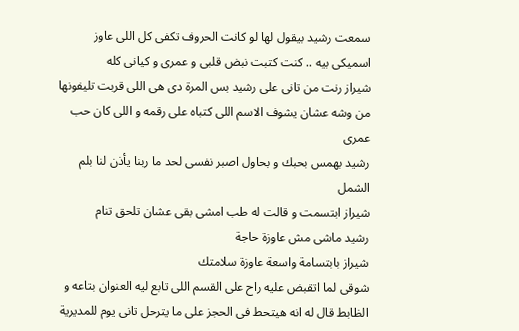سمعت رشيد بيقول لها لو كانت الحروف تكفى كل اللى عاوز اسميكى بيه .. كنت كتبت نبض قلبى و عمرى و كيانى كله
شيراز رنت من تانى على رشيد بس المرة دى هى اللى قربت تليفونها من وشه عشان يشوف الاسم اللى كتباه على رقمه و اللى كان حب عمرى
رشيد بهمس بحبك و بحاول اصبر نفسى لحد ما ربنا يأذن لنا بلم الشمل
شيراز ابتسمت و قالت له طب امشى بقى عشان تلحق تنام
رشيد ماشى مش عاوزة حاجة
شيراز بابتسامة واسعة عاوزة سلامتك
شوقى لما اتقبض عليه راح على القسم اللى تابع ليه العنوان بتاعه و الظابط قال له انه هيتحط فى الحجز على ما يترحل تانى يوم للمديرية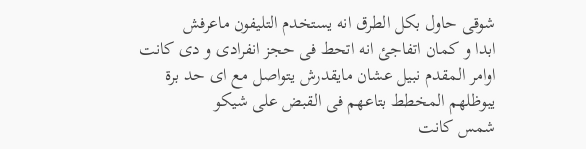شوقى حاول بكل الطرق انه يستخدم التليفون ماعرفش
ابدا و كمان اتفاجئ انه اتحط فى حجز انفرادى و دى كانت اوامر المقدم نبيل عشان مايقدرش يتواصل مع اى حد برة يبوظلهم المخطط بتاعهم فى القبض على شيكو
شمس كانت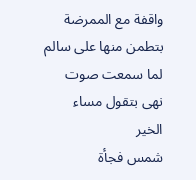واقفة مع الممرضة بتطمن منها على سالم لما سمعت صوت نهى بتقول مساء الخير
شمس فجأة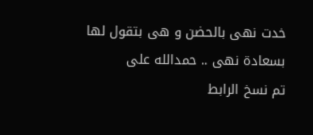خدت نهى بالحضن و هى بتقول لها بسعادة نهى .. حمدالله على
تم نسخ الرابط